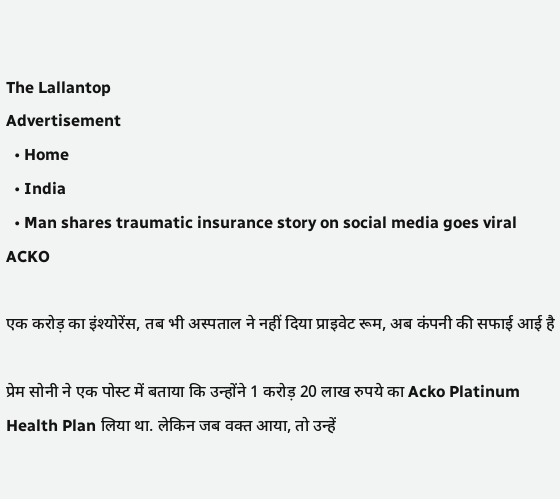The Lallantop
Advertisement
  • Home
  • India
  • Man shares traumatic insurance story on social media goes viral ACKO

एक करोड़ का इंश्योरेंस, तब भी अस्पताल ने नहीं दिया प्राइवेट रूम, अब कंपनी की सफाई आई है

प्रेम सोनी ने एक पोस्ट में बताया कि उन्होंने 1 करोड़ 20 लाख रुपये का Acko Platinum Health Plan लिया था. लेकिन जब वक्त आया, तो उन्हें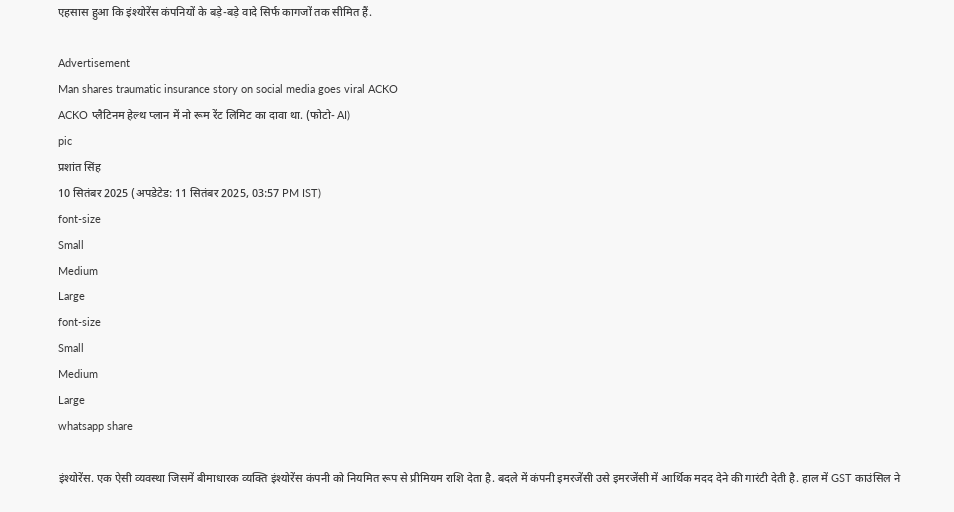एहसास हुआ कि इंश्योरेंस कंपनियों के बड़े-बड़े वादे सिर्फ कागजों तक सीमित हैं.

Advertisement
Man shares traumatic insurance story on social media goes viral ACKO
ACKO प्लैटिनम हेल्थ प्लान में नो रूम रेंट लिमिट का दावा था. (फोटो- AI)
pic
प्रशांत सिंह
10 सितंबर 2025 (अपडेटेड: 11 सितंबर 2025, 03:57 PM IST)
font-size
Small
Medium
Large
font-size
Small
Medium
Large
whatsapp share

इंश्योरेंस. एक ऐसी व्यवस्था जिसमें बीमाधारक व्यक्ति इंश्योरेंस कंपनी को नियमित रूप से प्रीमियम राशि देता है. बदले में कंपनी इमरजेंसी उसे इमरजेंसी में आर्थिक मदद देने की गारंटी देती है. हाल में GST काउंसिल ने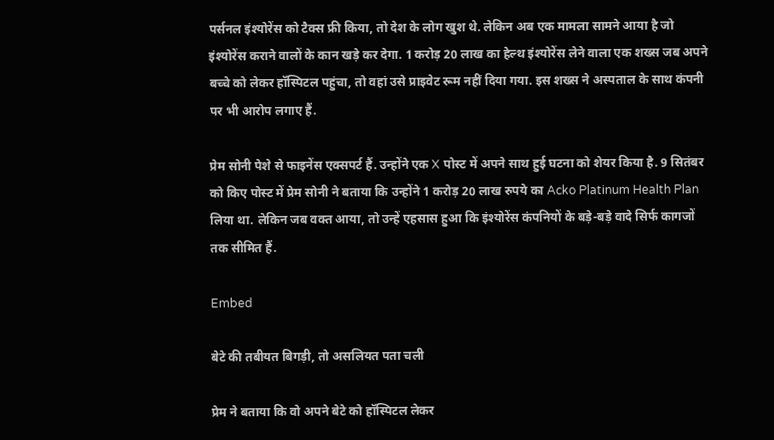पर्सनल इंश्योरेंस को टैक्स फ्री किया, तो देश के लोग खुश थे. लेकिन अब एक मामला सामने आया है जो इंश्योरेंस कराने वालों के कान खड़े कर देगा. 1 करोड़ 20 लाख का हेल्थ इंश्योरेंस लेने वाला एक शख्स जब अपने बच्चे को लेकर हॉस्पिटल पहुंचा, तो वहां उसे प्राइवेट रूम नहीं दिया गया. इस शख्स ने अस्पताल के साथ कंपनी पर भी आरोप लगाए हैं.

प्रेम सोनी पेशे से फाइनेंस एक्सपर्ट हैं. उन्होंने एक X पोस्ट में अपने साथ हुई घटना को शेयर किया है. 9 सितंबर को किए पोस्ट में प्रेम सोनी ने बताया कि उन्होंने 1 करोड़ 20 लाख रुपये का Acko Platinum Health Plan लिया था. लेकिन जब वक्त आया, तो उन्हें एहसास हुआ कि इंश्योरेंस कंपनियों के बड़े-बड़े वादे सिर्फ कागजों तक सीमित हैं.

Embed

बेटे की तबीयत बिगड़ी, तो असलियत पता चली

प्रेम ने बताया कि वो अपने बेटे को हॉस्पिटल लेकर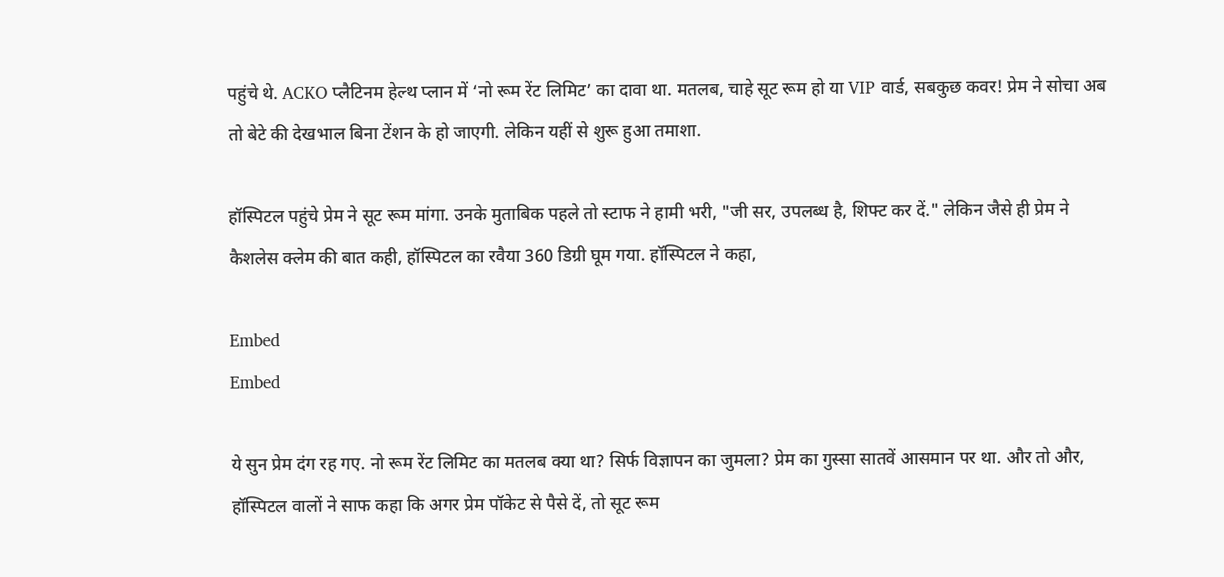पहुंचे थे. ACKO प्लैटिनम हेल्थ प्लान में ‘नो रूम रेंट लिमिट’ का दावा था. मतलब, चाहे सूट रूम हो या VIP वार्ड, सबकुछ कवर! प्रेम ने सोचा अब तो बेटे की देखभाल बिना टेंशन के हो जाएगी. लेकिन यहीं से शुरू हुआ तमाशा.

हॉस्पिटल पहुंचे प्रेम ने सूट रूम मांगा. उनके मुताबिक पहले तो स्टाफ ने हामी भरी, "जी सर, उपलब्ध है, शिफ्ट कर दें." लेकिन जैसे ही प्रेम ने कैशलेस क्लेम की बात कही, हॉस्पिटल का रवैया 360 डिग्री घूम गया. हॉस्पिटल ने कहा,

Embed
Embed

ये सुन प्रेम दंग रह गए. नो रूम रेंट लिमिट का मतलब क्या था? सिर्फ विज्ञापन का जुमला? प्रेम का गुस्सा सातवें आसमान पर था. और तो और, हॉस्पिटल वालों ने साफ कहा कि अगर प्रेम पॉकेट से पैसे दें, तो सूट रूम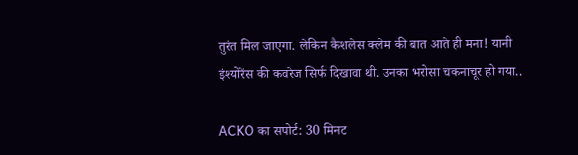तुरंत मिल जाएगा. लेकिन कैशलेस क्लेम की बात आते ही मना! यानी इंश्योरेंस की कवरेज सिर्फ दिखावा थी. उनका भरोसा चकनाचूर हो गया..

ACKO का सपोर्ट: 30 मिनट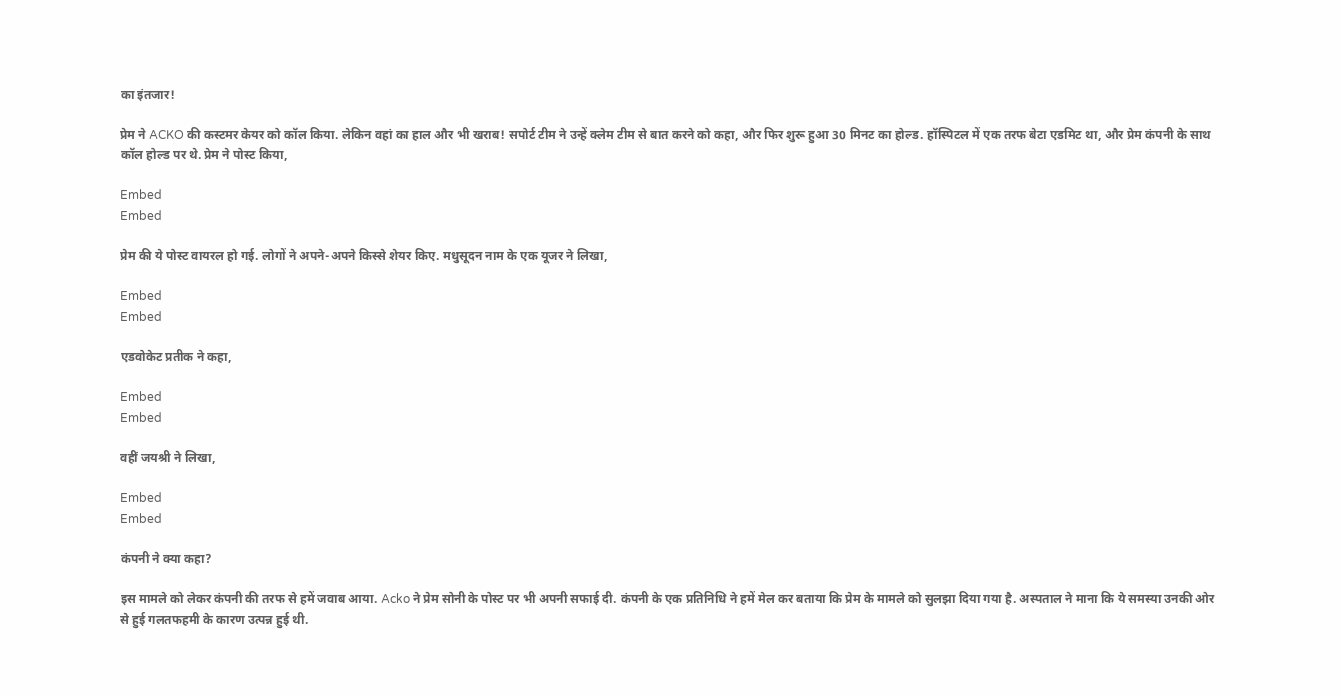का इंतजार!

प्रेम ने ACKO की कस्टमर केयर को कॉल किया. लेकिन वहां का हाल और भी खराब! सपोर्ट टीम ने उन्हें क्लेम टीम से बात करने को कहा, और फिर शुरू हुआ 30 मिनट का होल्ड. हॉस्पिटल में एक तरफ बेटा एडमिट था, और प्रेम कंपनी के साथ कॉल होल्ड पर थे. प्रेम ने पोस्ट किया,

Embed
Embed

प्रेम की ये पोस्ट वायरल हो गई. लोगों ने अपने-अपने किस्से शेयर किए. मधुसूदन नाम के एक यूजर ने लिखा,

Embed
Embed

एडवोकेट प्रतीक ने कहा,

Embed
Embed

वहीं जयश्री ने लिखा,

Embed
Embed

कंपनी ने क्या कहा?

इस मामले को लेकर कंपनी की तरफ से हमें जवाब आया. Acko ने प्रेम सोनी के पोस्ट पर भी अपनी सफाई दी. कंपनी के एक प्रतिनिधि ने हमें मेल कर बताया कि प्रेम के मामले को सुलझा दिया गया है. अस्पताल ने माना कि ये समस्या उनकी ओर से हुई गलतफहमी के कारण उत्पन्न हुई थी.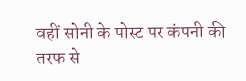वहीं सोनी के पोस्ट पर कंपनी की तरफ से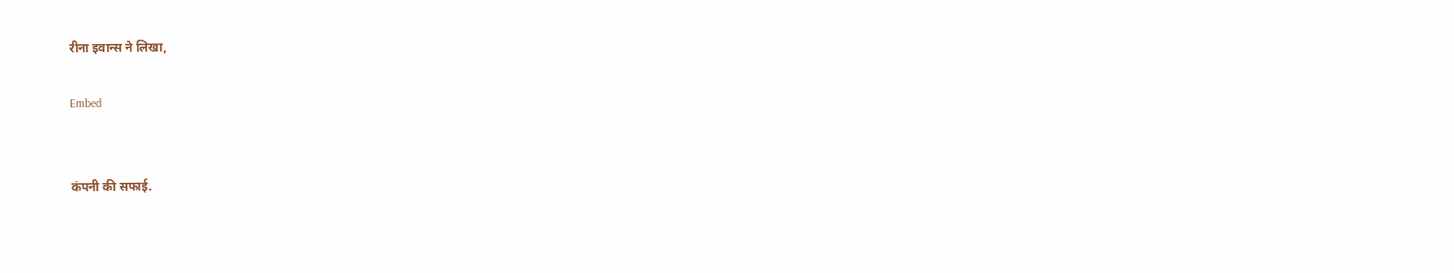रीना इवान्स ने लिखा,

Embed


कंपनी की सफाई.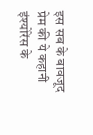इस सब के बावजूद प्रेम की ये कहानी इंश्योरेंस के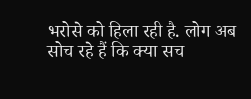भरोसे को हिला रही है. लोग अब सोच रहे हैं कि क्या सच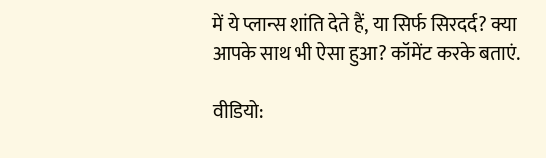में ये प्लान्स शांति देते हैं, या सिर्फ सिरदर्द? क्या आपके साथ भी ऐसा हुआ? कॉमेंट करके बताएं.

वीडियो: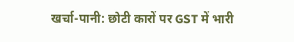खर्चा-पानी: छोटी कारों पर GST में भारी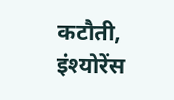कटौती, इंश्योरेंस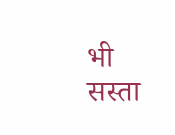भी सस्ता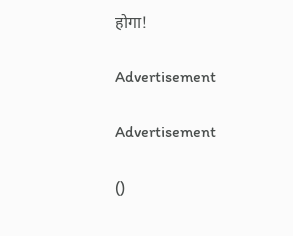होगा!

Advertisement

Advertisement

()